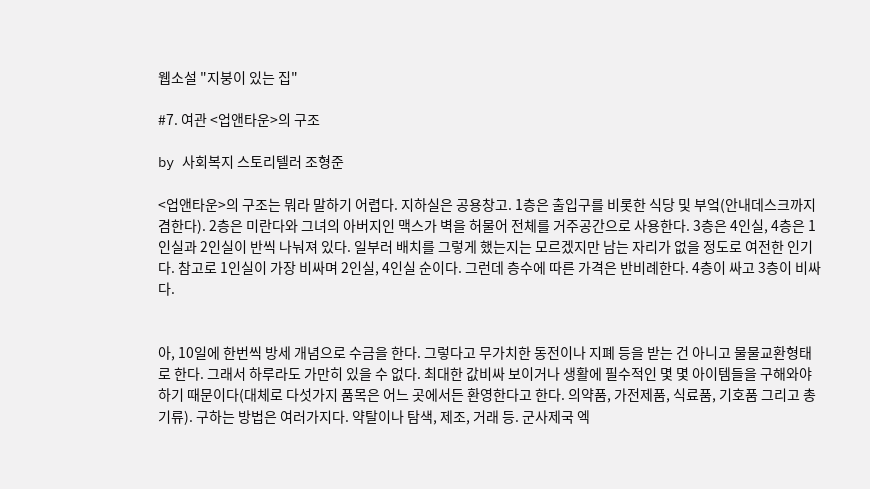웹소설 "지붕이 있는 집"

#7. 여관 <업앤타운>의 구조

by 사회복지 스토리텔러 조형준

<업앤타운>의 구조는 뭐라 말하기 어렵다. 지하실은 공용창고. 1층은 출입구를 비롯한 식당 및 부엌(안내데스크까지 겸한다). 2층은 미란다와 그녀의 아버지인 맥스가 벽을 허물어 전체를 거주공간으로 사용한다. 3층은 4인실, 4층은 1인실과 2인실이 반씩 나눠져 있다. 일부러 배치를 그렇게 했는지는 모르겠지만 남는 자리가 없을 정도로 여전한 인기다. 참고로 1인실이 가장 비싸며 2인실, 4인실 순이다. 그런데 층수에 따른 가격은 반비례한다. 4층이 싸고 3층이 비싸다.


아, 10일에 한번씩 방세 개념으로 수금을 한다. 그렇다고 무가치한 동전이나 지폐 등을 받는 건 아니고 물물교환형태로 한다. 그래서 하루라도 가만히 있을 수 없다. 최대한 값비싸 보이거나 생활에 필수적인 몇 몇 아이템들을 구해와야 하기 때문이다(대체로 다섯가지 품목은 어느 곳에서든 환영한다고 한다. 의약품, 가전제품, 식료품, 기호품 그리고 총기류). 구하는 방법은 여러가지다. 약탈이나 탐색, 제조, 거래 등. 군사제국 엑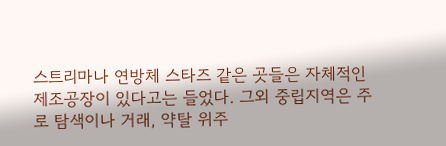스트리마나 연방체 스타즈 같은 곳들은 자체적인 제조공장이 있다고는 들었다. 그외 중립지역은 주로 탐색이나 거래, 약탈 위주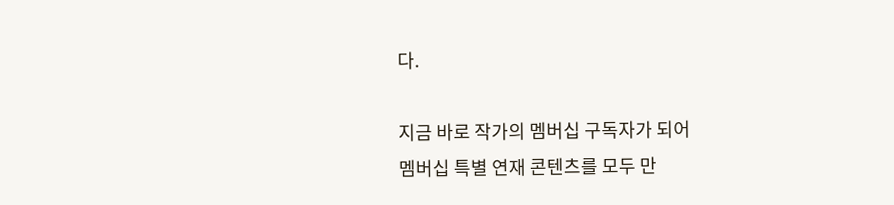다.

지금 바로 작가의 멤버십 구독자가 되어
멤버십 특별 연재 콘텐츠를 모두 만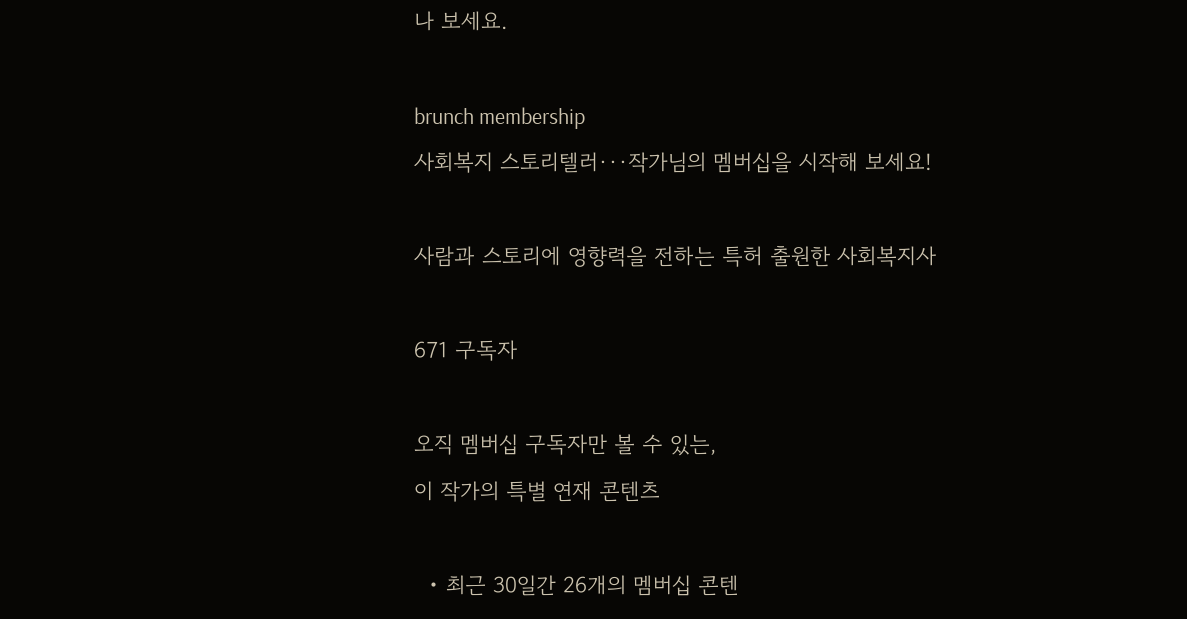나 보세요.

brunch membership
사회복지 스토리텔러···작가님의 멤버십을 시작해 보세요!

사람과 스토리에 영향력을 전하는 특허 출원한 사회복지사

671 구독자

오직 멤버십 구독자만 볼 수 있는,
이 작가의 특별 연재 콘텐츠

  • 최근 30일간 26개의 멤버십 콘텐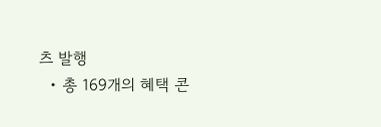츠 발행
  • 총 169개의 혜택 콘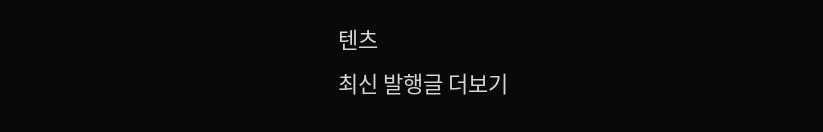텐츠
최신 발행글 더보기